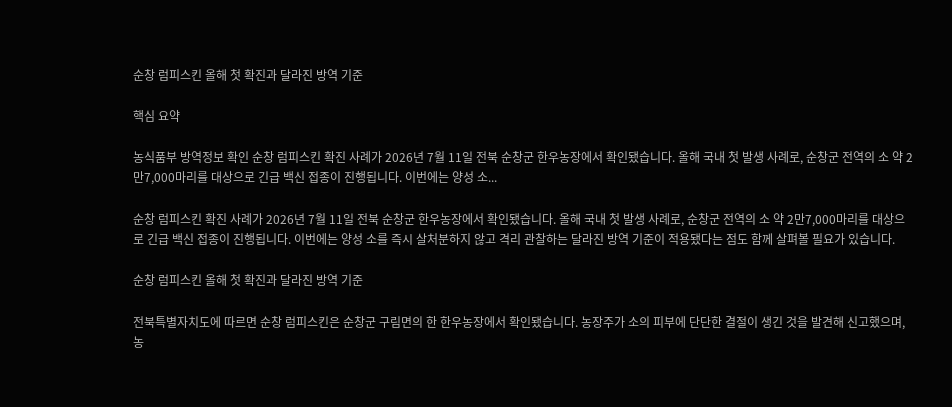순창 럼피스킨 올해 첫 확진과 달라진 방역 기준

핵심 요약

농식품부 방역정보 확인 순창 럼피스킨 확진 사례가 2026년 7월 11일 전북 순창군 한우농장에서 확인됐습니다. 올해 국내 첫 발생 사례로, 순창군 전역의 소 약 2만7,000마리를 대상으로 긴급 백신 접종이 진행됩니다. 이번에는 양성 소...

순창 럼피스킨 확진 사례가 2026년 7월 11일 전북 순창군 한우농장에서 확인됐습니다. 올해 국내 첫 발생 사례로, 순창군 전역의 소 약 2만7,000마리를 대상으로 긴급 백신 접종이 진행됩니다. 이번에는 양성 소를 즉시 살처분하지 않고 격리 관찰하는 달라진 방역 기준이 적용됐다는 점도 함께 살펴볼 필요가 있습니다.

순창 럼피스킨 올해 첫 확진과 달라진 방역 기준

전북특별자치도에 따르면 순창 럼피스킨은 순창군 구림면의 한 한우농장에서 확인됐습니다. 농장주가 소의 피부에 단단한 결절이 생긴 것을 발견해 신고했으며, 농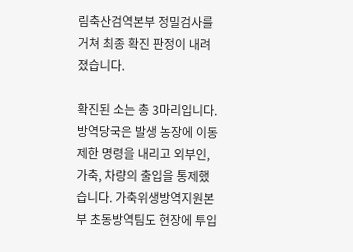림축산검역본부 정밀검사를 거쳐 최종 확진 판정이 내려졌습니다.

확진된 소는 총 3마리입니다. 방역당국은 발생 농장에 이동제한 명령을 내리고 외부인, 가축, 차량의 출입을 통제했습니다. 가축위생방역지원본부 초동방역팀도 현장에 투입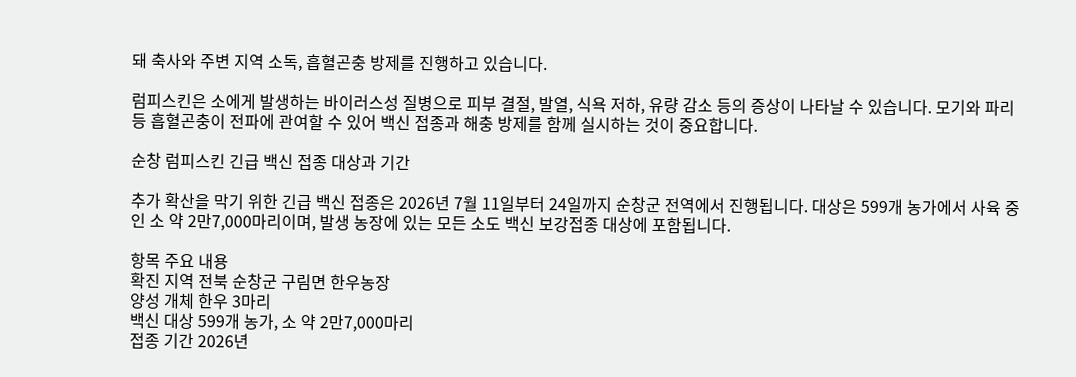돼 축사와 주변 지역 소독, 흡혈곤충 방제를 진행하고 있습니다.

럼피스킨은 소에게 발생하는 바이러스성 질병으로 피부 결절, 발열, 식욕 저하, 유량 감소 등의 증상이 나타날 수 있습니다. 모기와 파리 등 흡혈곤충이 전파에 관여할 수 있어 백신 접종과 해충 방제를 함께 실시하는 것이 중요합니다.

순창 럼피스킨 긴급 백신 접종 대상과 기간

추가 확산을 막기 위한 긴급 백신 접종은 2026년 7월 11일부터 24일까지 순창군 전역에서 진행됩니다. 대상은 599개 농가에서 사육 중인 소 약 2만7,000마리이며, 발생 농장에 있는 모든 소도 백신 보강접종 대상에 포함됩니다.

항목 주요 내용
확진 지역 전북 순창군 구림면 한우농장
양성 개체 한우 3마리
백신 대상 599개 농가, 소 약 2만7,000마리
접종 기간 2026년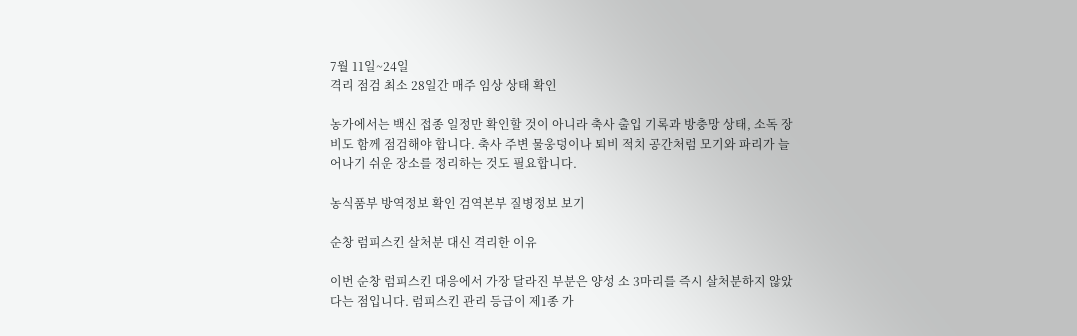7월 11일~24일
격리 점검 최소 28일간 매주 임상 상태 확인

농가에서는 백신 접종 일정만 확인할 것이 아니라 축사 출입 기록과 방충망 상태, 소독 장비도 함께 점검해야 합니다. 축사 주변 물웅덩이나 퇴비 적치 공간처럼 모기와 파리가 늘어나기 쉬운 장소를 정리하는 것도 필요합니다.

농식품부 방역정보 확인 검역본부 질병정보 보기

순창 럼피스킨 살처분 대신 격리한 이유

이번 순창 럼피스킨 대응에서 가장 달라진 부분은 양성 소 3마리를 즉시 살처분하지 않았다는 점입니다. 럼피스킨 관리 등급이 제1종 가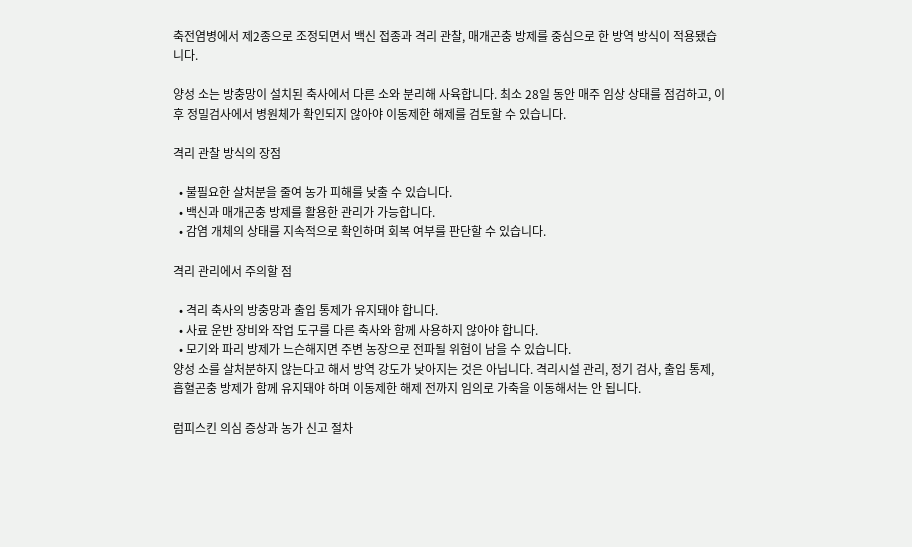축전염병에서 제2종으로 조정되면서 백신 접종과 격리 관찰, 매개곤충 방제를 중심으로 한 방역 방식이 적용됐습니다.

양성 소는 방충망이 설치된 축사에서 다른 소와 분리해 사육합니다. 최소 28일 동안 매주 임상 상태를 점검하고, 이후 정밀검사에서 병원체가 확인되지 않아야 이동제한 해제를 검토할 수 있습니다.

격리 관찰 방식의 장점

  • 불필요한 살처분을 줄여 농가 피해를 낮출 수 있습니다.
  • 백신과 매개곤충 방제를 활용한 관리가 가능합니다.
  • 감염 개체의 상태를 지속적으로 확인하며 회복 여부를 판단할 수 있습니다.

격리 관리에서 주의할 점

  • 격리 축사의 방충망과 출입 통제가 유지돼야 합니다.
  • 사료 운반 장비와 작업 도구를 다른 축사와 함께 사용하지 않아야 합니다.
  • 모기와 파리 방제가 느슨해지면 주변 농장으로 전파될 위험이 남을 수 있습니다.
양성 소를 살처분하지 않는다고 해서 방역 강도가 낮아지는 것은 아닙니다. 격리시설 관리, 정기 검사, 출입 통제, 흡혈곤충 방제가 함께 유지돼야 하며 이동제한 해제 전까지 임의로 가축을 이동해서는 안 됩니다.

럼피스킨 의심 증상과 농가 신고 절차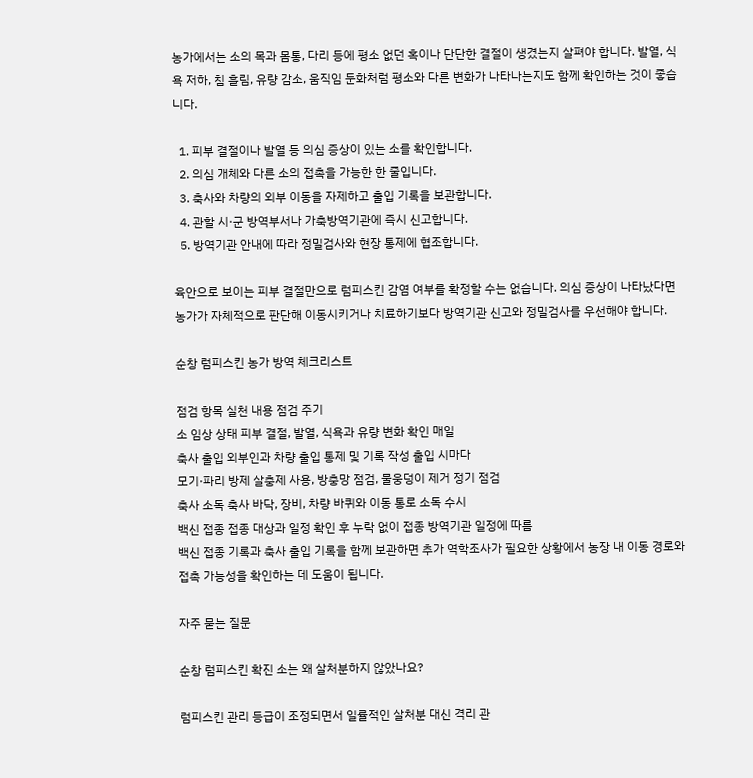농가에서는 소의 목과 몸통, 다리 등에 평소 없던 혹이나 단단한 결절이 생겼는지 살펴야 합니다. 발열, 식욕 저하, 침 흘림, 유량 감소, 움직임 둔화처럼 평소와 다른 변화가 나타나는지도 함께 확인하는 것이 좋습니다.

  1. 피부 결절이나 발열 등 의심 증상이 있는 소를 확인합니다.
  2. 의심 개체와 다른 소의 접촉을 가능한 한 줄입니다.
  3. 축사와 차량의 외부 이동을 자제하고 출입 기록을 보관합니다.
  4. 관할 시·군 방역부서나 가축방역기관에 즉시 신고합니다.
  5. 방역기관 안내에 따라 정밀검사와 현장 통제에 협조합니다.

육안으로 보이는 피부 결절만으로 럼피스킨 감염 여부를 확정할 수는 없습니다. 의심 증상이 나타났다면 농가가 자체적으로 판단해 이동시키거나 치료하기보다 방역기관 신고와 정밀검사를 우선해야 합니다.

순창 럼피스킨 농가 방역 체크리스트

점검 항목 실천 내용 점검 주기
소 임상 상태 피부 결절, 발열, 식욕과 유량 변화 확인 매일
축사 출입 외부인과 차량 출입 통제 및 기록 작성 출입 시마다
모기·파리 방제 살충제 사용, 방충망 점검, 물웅덩이 제거 정기 점검
축사 소독 축사 바닥, 장비, 차량 바퀴와 이동 통로 소독 수시
백신 접종 접종 대상과 일정 확인 후 누락 없이 접종 방역기관 일정에 따름
백신 접종 기록과 축사 출입 기록을 함께 보관하면 추가 역학조사가 필요한 상황에서 농장 내 이동 경로와 접촉 가능성을 확인하는 데 도움이 됩니다.

자주 묻는 질문

순창 럼피스킨 확진 소는 왜 살처분하지 않았나요?

럼피스킨 관리 등급이 조정되면서 일률적인 살처분 대신 격리 관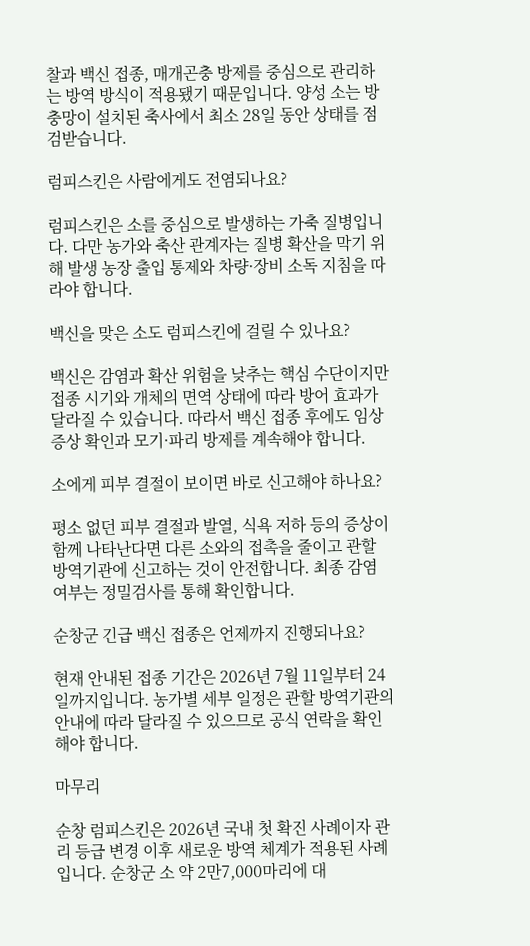찰과 백신 접종, 매개곤충 방제를 중심으로 관리하는 방역 방식이 적용됐기 때문입니다. 양성 소는 방충망이 설치된 축사에서 최소 28일 동안 상태를 점검받습니다.

럼피스킨은 사람에게도 전염되나요?

럼피스킨은 소를 중심으로 발생하는 가축 질병입니다. 다만 농가와 축산 관계자는 질병 확산을 막기 위해 발생 농장 출입 통제와 차량·장비 소독 지침을 따라야 합니다.

백신을 맞은 소도 럼피스킨에 걸릴 수 있나요?

백신은 감염과 확산 위험을 낮추는 핵심 수단이지만 접종 시기와 개체의 면역 상태에 따라 방어 효과가 달라질 수 있습니다. 따라서 백신 접종 후에도 임상 증상 확인과 모기·파리 방제를 계속해야 합니다.

소에게 피부 결절이 보이면 바로 신고해야 하나요?

평소 없던 피부 결절과 발열, 식욕 저하 등의 증상이 함께 나타난다면 다른 소와의 접촉을 줄이고 관할 방역기관에 신고하는 것이 안전합니다. 최종 감염 여부는 정밀검사를 통해 확인합니다.

순창군 긴급 백신 접종은 언제까지 진행되나요?

현재 안내된 접종 기간은 2026년 7월 11일부터 24일까지입니다. 농가별 세부 일정은 관할 방역기관의 안내에 따라 달라질 수 있으므로 공식 연락을 확인해야 합니다.

마무리

순창 럼피스킨은 2026년 국내 첫 확진 사례이자 관리 등급 변경 이후 새로운 방역 체계가 적용된 사례입니다. 순창군 소 약 2만7,000마리에 대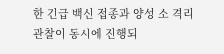한 긴급 백신 접종과 양성 소 격리 관찰이 동시에 진행되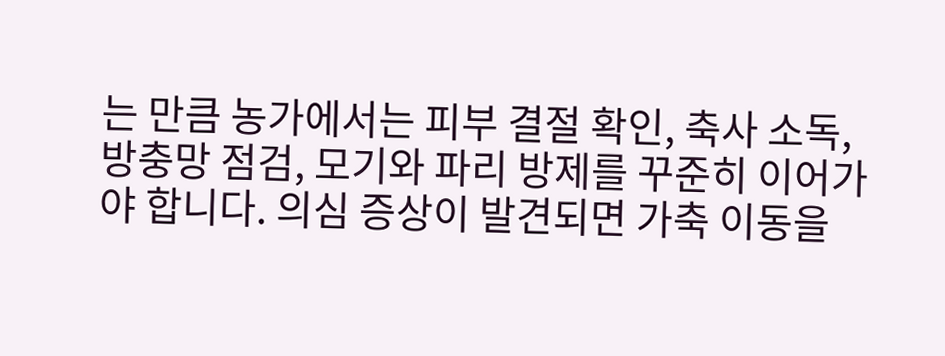는 만큼 농가에서는 피부 결절 확인, 축사 소독, 방충망 점검, 모기와 파리 방제를 꾸준히 이어가야 합니다. 의심 증상이 발견되면 가축 이동을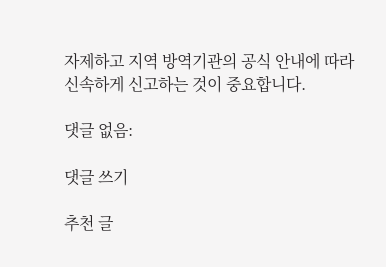자제하고 지역 방역기관의 공식 안내에 따라 신속하게 신고하는 것이 중요합니다.

댓글 없음:

댓글 쓰기

추천 글